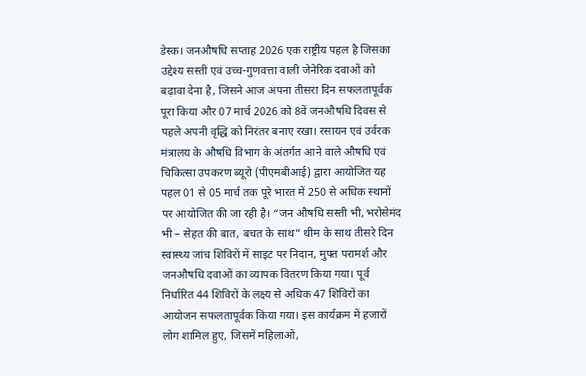डेस्क। जनऔषधि सप्ताह 2026 एक राष्ट्रीय पहल है जिसका उद्देश्य सस्ती एवं उच्च-गुणवत्ता वाली जेनेरिक दवाओं को बढ़ावा देना है, जिसने आज अपना तीसरा दिन सफलतापूर्वक पूरा किया और 07 मार्च 2026 को 8वें जनऔषधि दिवस से पहले अपनी वृद्धि को निरंतर बनाए रखा। रसायन एवं उर्वरक मंत्रालय के औषधि विभाग के अंतर्गत आने वाले औषधि एवं चिकित्सा उपकरण ब्यूरो (पीएमबीआई) द्वारा आयोजित यह पहल 01 से 05 मार्च तक पूरे भारत में 250 से अधिक स्थानों पर आयोजित की जा रही है। “जन औषधि सस्ती भी, भरोसेमंद भी – सेहत की बात, बचत के साथ” थीम के साथ तीसरे दिन स्वास्थ्य जांच शिविरों में साइट पर निदान, मुफ्त परामर्श और जनऔषधि दवाओं का व्यापक वितरण किया गया। पूर्व निर्धारित 44 शिविरों के लक्ष्य से अधिक 47 शिविरों का आयोजन सफलतापूर्वक किया गया। इस कार्यक्रम में हजारों लोग शामिल हुए, जिसमें महिलाओं,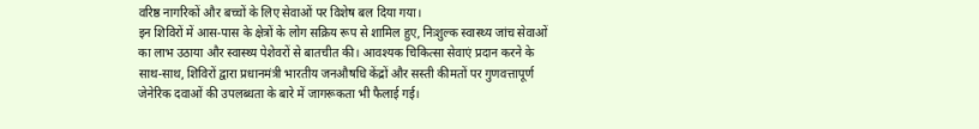वरिष्ठ नागरिकों और बच्चों के लिए सेवाओं पर विशेष बल दिया गया।
इन शिविरों में आस-पास के क्षेत्रों के लोग सक्रिय रूप से शामिल हुए, निःशुल्क स्वास्थ्य जांच सेवाओं का लाभ उठाया और स्वास्थ्य पेशेवरों से बातचीत की। आवश्यक चिकित्सा सेवाएं प्रदान करने के साथ-साथ, शिविरों द्वारा प्रधानमंत्री भारतीय जनऔषधि केंद्रों और सस्ती कीमतों पर गुणवत्तापूर्ण जेनेरिक दवाओं की उपलब्धता के बारे में जागरूकता भी फैलाई गई।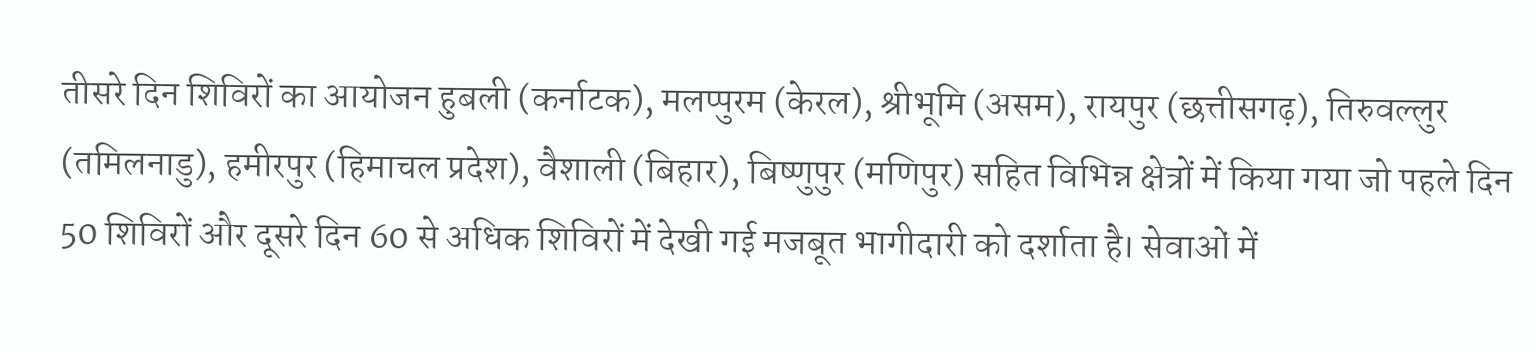तीसरे दिन शिविरों का आयोजन हुबली (कर्नाटक), मलप्पुरम (केरल), श्रीभूमि (असम), रायपुर (छत्तीसगढ़), तिरुवल्लुर (तमिलनाडु), हमीरपुर (हिमाचल प्रदेश), वैशाली (बिहार), बिष्णुपुर (मणिपुर) सहित विभिन्न क्षेत्रों में किया गया जो पहले दिन 50 शिविरों और दूसरे दिन 60 से अधिक शिविरों में देखी गई मजबूत भागीदारी को दर्शाता है। सेवाओं में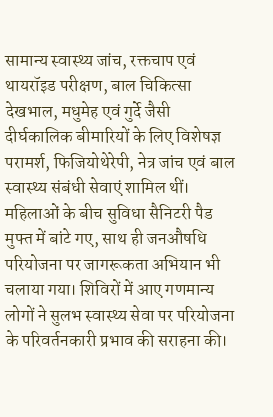सामान्य स्वास्थ्य जांच, रक्तचाप एवं थायरॉइड परीक्षण, बाल चिकित्सा देखभाल, मधुमेह एवं गुर्दे जैसी दीर्घकालिक बीमारियों के लिए विशेषज्ञ परामर्श, फिजियोथेरेपी, नेत्र जांच एवं बाल स्वास्थ्य संबंधी सेवाएं शामिल थीं। महिलाओं के बीच सुविधा सैनिटरी पैड मुफ्त में बांटे गए, साथ ही जनऔषधि परियोजना पर जागरूकता अभियान भी चलाया गया। शिविरों में आए गणमान्य लोगों ने सुलभ स्वास्थ्य सेवा पर परियोजना के परिवर्तनकारी प्रभाव की सराहना की।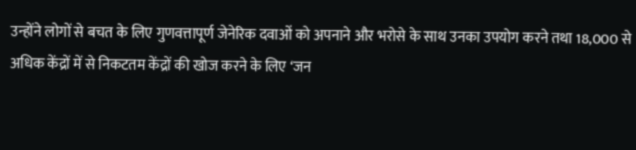उन्होंने लोगों से बचत के लिए गुणवत्तापूर्ण जेनेरिक दवाओं को अपनाने और भरोसे के साथ उनका उपयोग करने तथा 18,000 से अधिक केंद्रों में से निकटतम केंद्रों की खोज करने के लिए ‘जन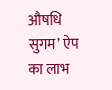औषधि सुगम’ ऐप का लाभ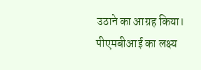उठाने का आग्रह किया। पीएमबीआई का लक्ष्य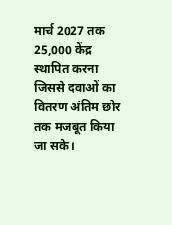मार्च 2027 तक 25,000 केंद्र स्थापित करना जिससे दवाओं का वितरण अंतिम छोर तक मजबूत किया जा सके।